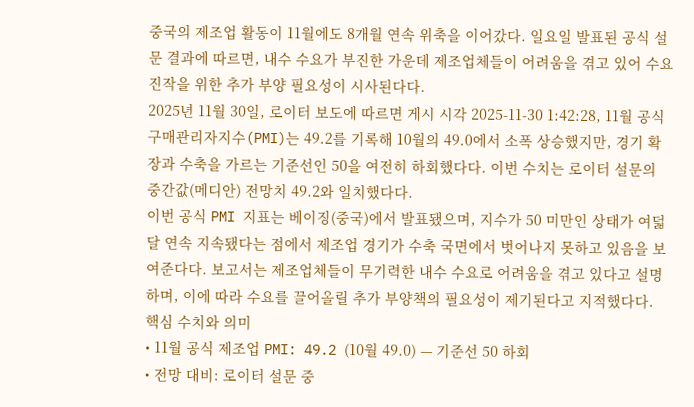중국의 제조업 활동이 11월에도 8개월 연속 위축을 이어갔다. 일요일 발표된 공식 설문 결과에 따르면, 내수 수요가 부진한 가운데 제조업체들이 어려움을 겪고 있어 수요 진작을 위한 추가 부양 필요성이 시사된다다.
2025년 11월 30일, 로이터 보도에 따르면 게시 시각 2025-11-30 1:42:28, 11월 공식 구매관리자지수(PMI)는 49.2를 기록해 10월의 49.0에서 소폭 상승했지만, 경기 확장과 수축을 가르는 기준선인 50을 여전히 하회했다다. 이번 수치는 로이터 설문의 중간값(메디안) 전망치 49.2와 일치했다다.
이번 공식 PMI 지표는 베이징(중국)에서 발표됐으며, 지수가 50 미만인 상태가 여덟 달 연속 지속됐다는 점에서 제조업 경기가 수축 국면에서 벗어나지 못하고 있음을 보여준다다. 보고서는 제조업체들이 무기력한 내수 수요로 어려움을 겪고 있다고 설명하며, 이에 따라 수요를 끌어올릴 추가 부양책의 필요성이 제기된다고 지적했다다.
핵심 수치와 의미
• 11월 공식 제조업 PMI: 49.2 (10월 49.0) — 기준선 50 하회
• 전망 대비: 로이터 설문 중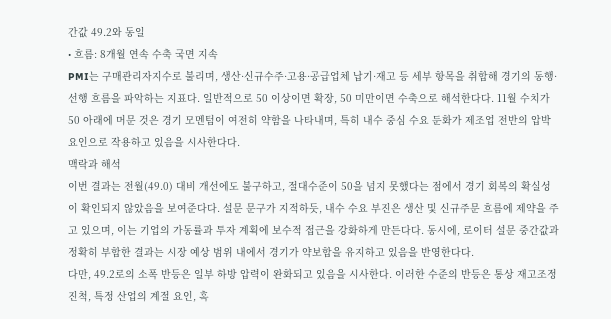간값 49.2와 동일
• 흐름: 8개월 연속 수축 국면 지속
PMI는 구매관리자지수로 불리며, 생산·신규수주·고용·공급업체 납기·재고 등 세부 항목을 취합해 경기의 동행·선행 흐름을 파악하는 지표다. 일반적으로 50 이상이면 확장, 50 미만이면 수축으로 해석한다다. 11월 수치가 50 아래에 머문 것은 경기 모멘텀이 여전히 약함을 나타내며, 특히 내수 중심 수요 둔화가 제조업 전반의 압박 요인으로 작용하고 있음을 시사한다다.
맥락과 해석
이번 결과는 전월(49.0) 대비 개선에도 불구하고, 절대수준이 50을 넘지 못했다는 점에서 경기 회복의 확실성이 확인되지 않았음을 보여준다다. 설문 문구가 지적하듯, 내수 수요 부진은 생산 및 신규주문 흐름에 제약을 주고 있으며, 이는 기업의 가동률과 투자 계획에 보수적 접근을 강화하게 만든다다. 동시에, 로이터 설문 중간값과 정확히 부합한 결과는 시장 예상 범위 내에서 경기가 약보합을 유지하고 있음을 반영한다다.
다만, 49.2로의 소폭 반등은 일부 하방 압력이 완화되고 있음을 시사한다. 이러한 수준의 반등은 통상 재고조정 진척, 특정 산업의 계절 요인, 혹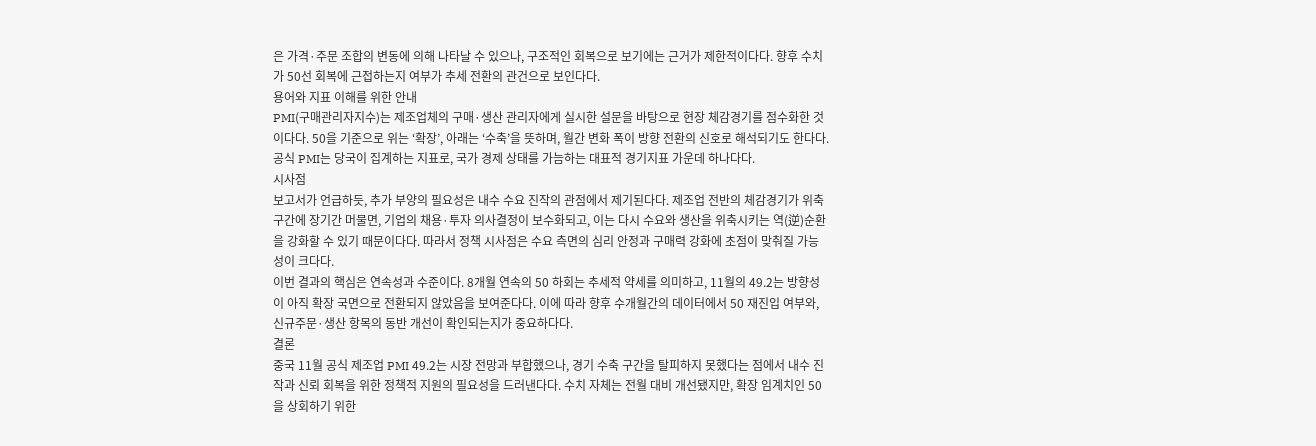은 가격·주문 조합의 변동에 의해 나타날 수 있으나, 구조적인 회복으로 보기에는 근거가 제한적이다다. 향후 수치가 50선 회복에 근접하는지 여부가 추세 전환의 관건으로 보인다다.
용어와 지표 이해를 위한 안내
PMI(구매관리자지수)는 제조업체의 구매·생산 관리자에게 실시한 설문을 바탕으로 현장 체감경기를 점수화한 것이다다. 50을 기준으로 위는 ‘확장’, 아래는 ‘수축’을 뜻하며, 월간 변화 폭이 방향 전환의 신호로 해석되기도 한다다. 공식 PMI는 당국이 집계하는 지표로, 국가 경제 상태를 가늠하는 대표적 경기지표 가운데 하나다다.
시사점
보고서가 언급하듯, 추가 부양의 필요성은 내수 수요 진작의 관점에서 제기된다다. 제조업 전반의 체감경기가 위축 구간에 장기간 머물면, 기업의 채용·투자 의사결정이 보수화되고, 이는 다시 수요와 생산을 위축시키는 역(逆)순환을 강화할 수 있기 때문이다다. 따라서 정책 시사점은 수요 측면의 심리 안정과 구매력 강화에 초점이 맞춰질 가능성이 크다다.
이번 결과의 핵심은 연속성과 수준이다. 8개월 연속의 50 하회는 추세적 약세를 의미하고, 11월의 49.2는 방향성이 아직 확장 국면으로 전환되지 않았음을 보여준다다. 이에 따라 향후 수개월간의 데이터에서 50 재진입 여부와, 신규주문·생산 항목의 동반 개선이 확인되는지가 중요하다다.
결론
중국 11월 공식 제조업 PMI 49.2는 시장 전망과 부합했으나, 경기 수축 구간을 탈피하지 못했다는 점에서 내수 진작과 신뢰 회복을 위한 정책적 지원의 필요성을 드러낸다다. 수치 자체는 전월 대비 개선됐지만, 확장 임계치인 50을 상회하기 위한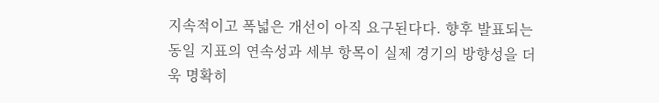지속적이고 폭넓은 개선이 아직 요구된다다. 향후 발표되는 동일 지표의 연속성과 세부 항목이 실제 경기의 방향성을 더욱 명확히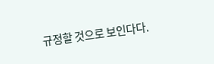규정할 것으로 보인다다.